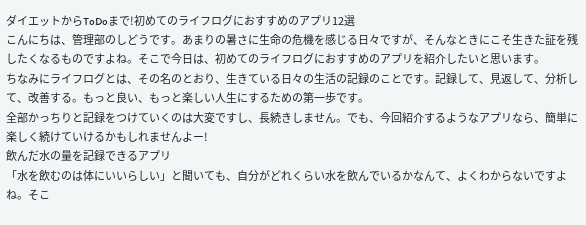ダイエットからToDoまで!初めてのライフログにおすすめのアプリ12選
こんにちは、管理部のしどうです。あまりの暑さに生命の危機を感じる日々ですが、そんなときにこそ生きた証を残したくなるものですよね。そこで今日は、初めてのライフログにおすすめのアプリを紹介したいと思います。
ちなみにライフログとは、その名のとおり、生きている日々の生活の記録のことです。記録して、見返して、分析して、改善する。もっと良い、もっと楽しい人生にするための第一歩です。
全部かっちりと記録をつけていくのは大変ですし、長続きしません。でも、今回紹介するようなアプリなら、簡単に楽しく続けていけるかもしれませんよー!
飲んだ水の量を記録できるアプリ
「水を飲むのは体にいいらしい」と聞いても、自分がどれくらい水を飲んでいるかなんて、よくわからないですよね。そこ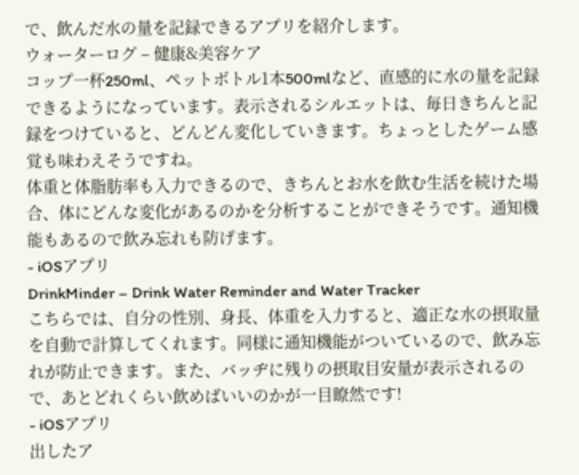で、飲んだ水の量を記録できるアプリを紹介します。
ウォーターログ – 健康&美容ケア
コップ一杯250ml、ペットボトル1本500mlなど、直感的に水の量を記録できるようになっています。表示されるシルエットは、毎日きちんと記録をつけていると、どんどん変化していきます。ちょっとしたゲーム感覚も味わえそうですね。
体重と体脂肪率も入力できるので、きちんとお水を飲む生活を続けた場合、体にどんな変化があるのかを分析することができそうです。通知機能もあるので飲み忘れも防げます。
- iOSアプリ
DrinkMinder – Drink Water Reminder and Water Tracker
こちらでは、自分の性別、身長、体重を入力すると、適正な水の摂取量を自動で計算してくれます。同様に通知機能がついているので、飲み忘れが防止できます。また、バッヂに残りの摂取目安量が表示されるので、あとどれくらい飲めばいいのかが一目瞭然です!
- iOSアプリ
出したア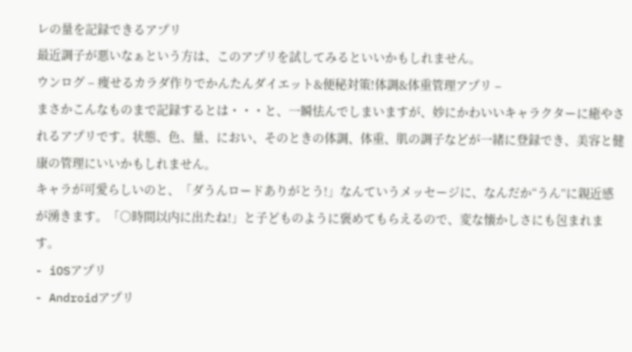レの量を記録できるアプリ
最近調子が悪いなぁという方は、このアプリを試してみるといいかもしれません。
ウンログ – 痩せるカラダ作りでかんたんダイエット&便秘対策!体調&体重管理アプリ –
まさかこんなものまで記録するとは・・・と、一瞬怯んでしまいますが、妙にかわいいキャラクターに癒やされるアプリです。状態、色、量、におい、そのときの体調、体重、肌の調子などが一緒に登録でき、美容と健康の管理にいいかもしれません。
キャラが可愛らしいのと、「ダうんロードありがとう!」なんていうメッセージに、なんだか“うん”に親近感が湧きます。「○時間以内に出たね!」と子どものように褒めてもらえるので、変な懐かしさにも包まれます。
- iOSアプリ
- Androidアプリ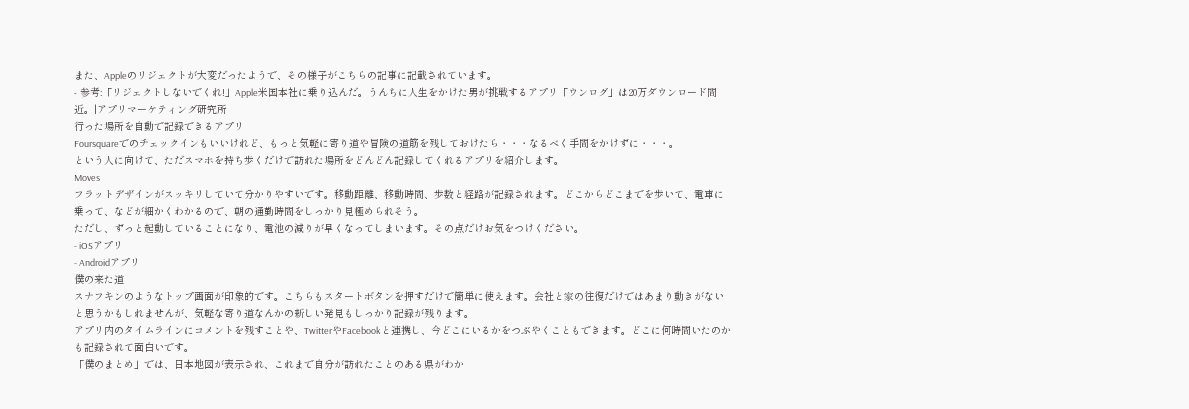また、Appleのリジェクトが大変だったようで、その様子がこちらの記事に記載されています。
- 参考:「リジェクトしないでくれ!」Apple米国本社に乗り込んだ。うんちに人生をかけた男が挑戦するアプリ「ウンログ」は20万ダウンロード間近。|アプリマーケティング研究所
行った場所を自動で記録できるアプリ
Foursquareでのチェックインもいいけれど、もっと気軽に寄り道や冒険の道筋を残しておけたら・・・なるべく手間をかけずに・・・。
という人に向けて、ただスマホを持ち歩くだけで訪れた場所をどんどん記録してくれるアプリを紹介します。
Moves
フラットデザインがスッキリしていて分かりやすいです。移動距離、移動時間、歩数と経路が記録されます。どこからどこまでを歩いて、電車に乗って、などが細かくわかるので、朝の通勤時間をしっかり見極められそう。
ただし、ずっと起動していることになり、電池の減りが早くなってしまいます。その点だけお気をつけください。
- iOSアプリ
- Androidアプリ
僕の来た道
スナフキンのようなトップ画面が印象的です。こちらもスタートボタンを押すだけで簡単に使えます。会社と家の往復だけではあまり動きがないと思うかもしれませんが、気軽な寄り道なんかの新しい発見もしっかり記録が残ります。
アプリ内のタイムラインにコメントを残すことや、TwitterやFacebookと連携し、今どこにいるかをつぶやくこともできます。どこに何時間いたのかも記録されて面白いです。
「僕のまとめ」では、日本地図が表示され、これまで自分が訪れたことのある県がわか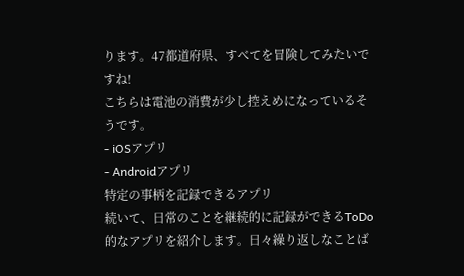ります。47都道府県、すべてを冒険してみたいですね!
こちらは電池の消費が少し控えめになっているそうです。
- iOSアプリ
- Androidアプリ
特定の事柄を記録できるアプリ
続いて、日常のことを継続的に記録ができるToDo的なアプリを紹介します。日々繰り返しなことば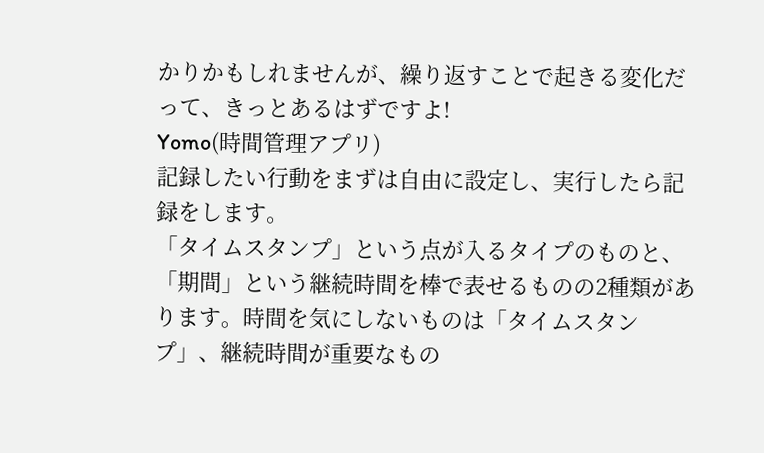かりかもしれませんが、繰り返すことで起きる変化だって、きっとあるはずですよ!
Yomo(時間管理アプリ)
記録したい行動をまずは自由に設定し、実行したら記録をします。
「タイムスタンプ」という点が入るタイプのものと、「期間」という継続時間を棒で表せるものの2種類があります。時間を気にしないものは「タイムスタンプ」、継続時間が重要なもの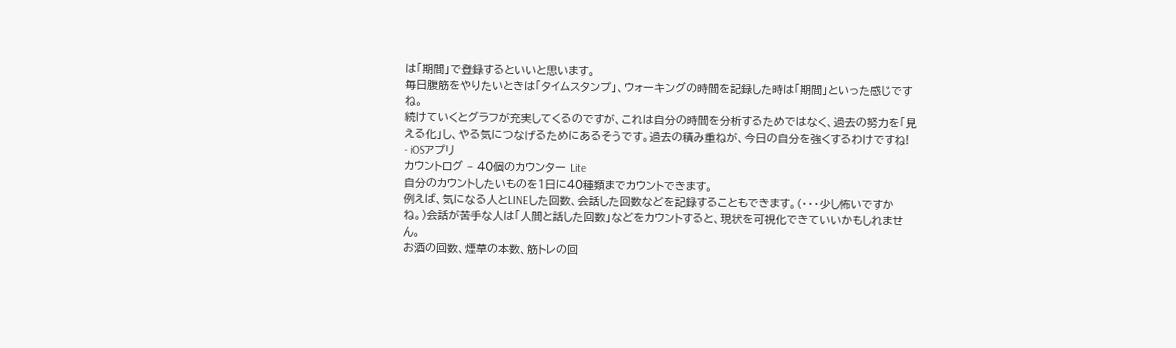は「期間」で登録するといいと思います。
毎日腹筋をやりたいときは「タイムスタンプ」、ウォーキングの時間を記録した時は「期間」といった感じですね。
続けていくとグラフが充実してくるのですが、これは自分の時間を分析するためではなく、過去の努力を「見える化」し、やる気につなげるためにあるそうです。過去の積み重ねが、今日の自分を強くするわけですね!
- iOSアプリ
カウントログ – 40個のカウンター Lite
自分のカウントしたいものを1日に40種類までカウントできます。
例えば、気になる人とLINEした回数、会話した回数などを記録することもできます。(・・・少し怖いですかね。)会話が苦手な人は「人間と話した回数」などをカウントすると、現状を可視化できていいかもしれません。
お酒の回数、煙草の本数、筋トレの回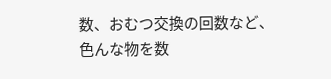数、おむつ交換の回数など、色んな物を数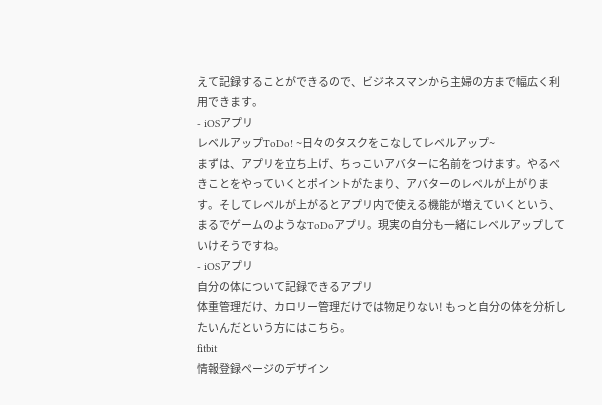えて記録することができるので、ビジネスマンから主婦の方まで幅広く利用できます。
- iOSアプリ
レベルアップToDo! ~日々のタスクをこなしてレベルアップ~
まずは、アプリを立ち上げ、ちっこいアバターに名前をつけます。やるべきことをやっていくとポイントがたまり、アバターのレベルが上がります。そしてレベルが上がるとアプリ内で使える機能が増えていくという、まるでゲームのようなToDoアプリ。現実の自分も一緒にレベルアップしていけそうですね。
- iOSアプリ
自分の体について記録できるアプリ
体重管理だけ、カロリー管理だけでは物足りない! もっと自分の体を分析したいんだという方にはこちら。
fitbit
情報登録ページのデザイン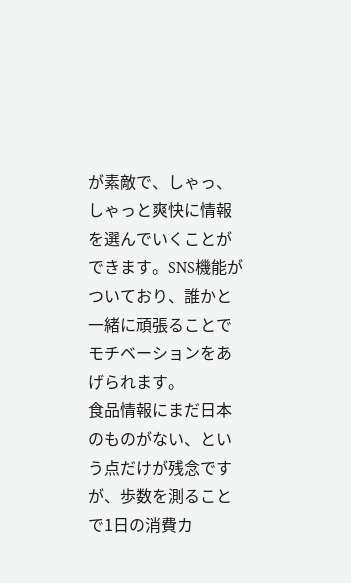が素敵で、しゃっ、しゃっと爽快に情報を選んでいくことができます。SNS機能がついており、誰かと一緒に頑張ることでモチベーションをあげられます。
食品情報にまだ日本のものがない、という点だけが残念ですが、歩数を測ることで1日の消費カ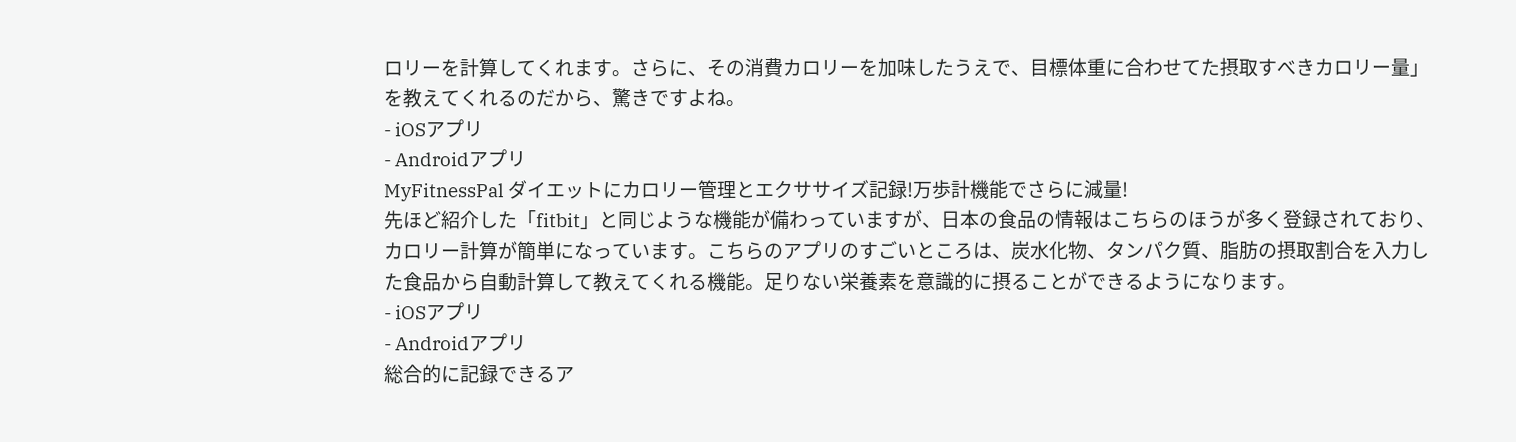ロリーを計算してくれます。さらに、その消費カロリーを加味したうえで、目標体重に合わせてた摂取すべきカロリー量」を教えてくれるのだから、驚きですよね。
- iOSアプリ
- Androidアプリ
MyFitnessPal ダイエットにカロリー管理とエクササイズ記録!万歩計機能でさらに減量!
先ほど紹介した「fitbit」と同じような機能が備わっていますが、日本の食品の情報はこちらのほうが多く登録されており、カロリー計算が簡単になっています。こちらのアプリのすごいところは、炭水化物、タンパク質、脂肪の摂取割合を入力した食品から自動計算して教えてくれる機能。足りない栄養素を意識的に摂ることができるようになります。
- iOSアプリ
- Androidアプリ
総合的に記録できるア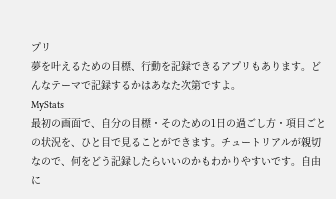プリ
夢を叶えるための目標、行動を記録できるアプリもあります。どんなテーマで記録するかはあなた次第ですよ。
MyStats
最初の画面で、自分の目標・そのための1日の過ごし方・項目ごとの状況を、ひと目で見ることができます。チュートリアルが親切なので、何をどう記録したらいいのかもわかりやすいです。自由に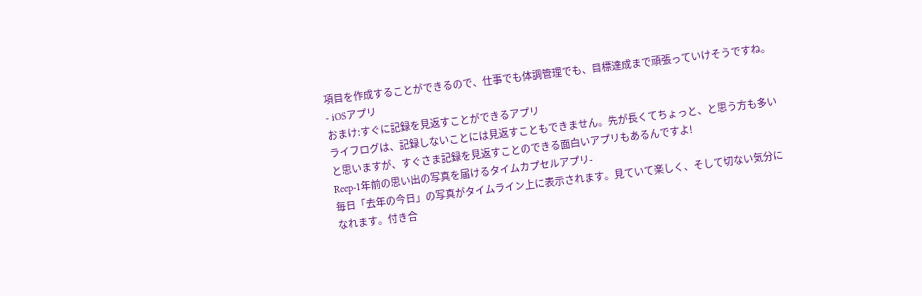項目を作成することができるので、仕事でも体調管理でも、目標達成まで頑張っていけそうですね。
- iOSアプリ
おまけ:すぐに記録を見返すことができるアプリ
ライフログは、記録しないことには見返すこともできません。先が長くてちょっと、と思う方も多いと思いますが、すぐさま記録を見返すことのできる面白いアプリもあるんですよ!
Reep-1年前の思い出の写真を届けるタイムカプセルアプリ-
毎日「去年の今日」の写真がタイムライン上に表示されます。見ていて楽しく、そして切ない気分になれます。付き合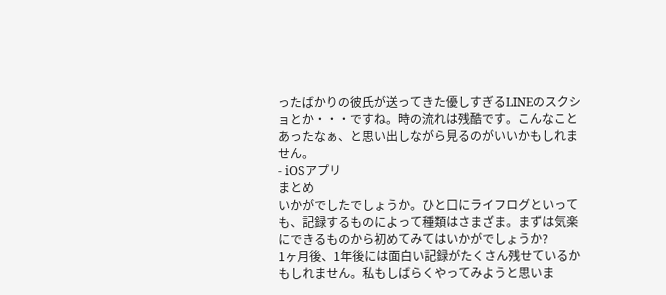ったばかりの彼氏が送ってきた優しすぎるLINEのスクショとか・・・ですね。時の流れは残酷です。こんなことあったなぁ、と思い出しながら見るのがいいかもしれません。
- iOSアプリ
まとめ
いかがでしたでしょうか。ひと口にライフログといっても、記録するものによって種類はさまざま。まずは気楽にできるものから初めてみてはいかがでしょうか?
1ヶ月後、1年後には面白い記録がたくさん残せているかもしれません。私もしばらくやってみようと思いま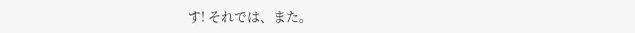す! それでは、また。